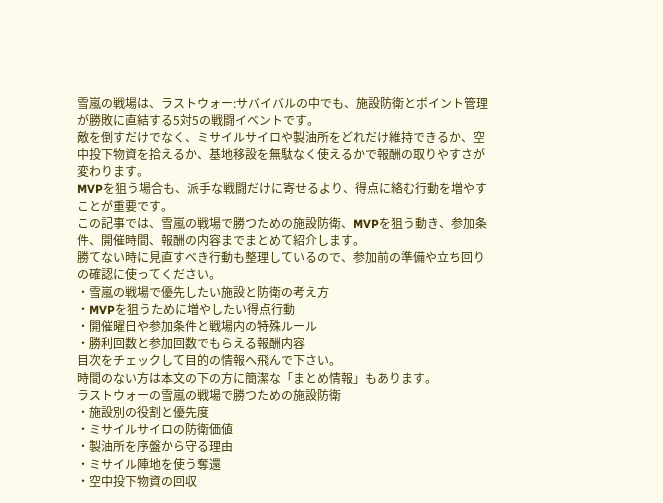雪嵐の戦場は、ラストウォー:サバイバルの中でも、施設防衛とポイント管理が勝敗に直結する5対5の戦闘イベントです。
敵を倒すだけでなく、ミサイルサイロや製油所をどれだけ維持できるか、空中投下物資を拾えるか、基地移設を無駄なく使えるかで報酬の取りやすさが変わります。
MVPを狙う場合も、派手な戦闘だけに寄せるより、得点に絡む行動を増やすことが重要です。
この記事では、雪嵐の戦場で勝つための施設防衛、MVPを狙う動き、参加条件、開催時間、報酬の内容までまとめて紹介します。
勝てない時に見直すべき行動も整理しているので、参加前の準備や立ち回りの確認に使ってください。
・雪嵐の戦場で優先したい施設と防衛の考え方
・MVPを狙うために増やしたい得点行動
・開催曜日や参加条件と戦場内の特殊ルール
・勝利回数と参加回数でもらえる報酬内容
目次をチェックして目的の情報へ飛んで下さい。
時間のない方は本文の下の方に簡潔な「まとめ情報」もあります。
ラストウォーの雪嵐の戦場で勝つための施設防衛
・施設別の役割と優先度
・ミサイルサイロの防衛価値
・製油所を序盤から守る理由
・ミサイル陣地を使う奪還
・空中投下物資の回収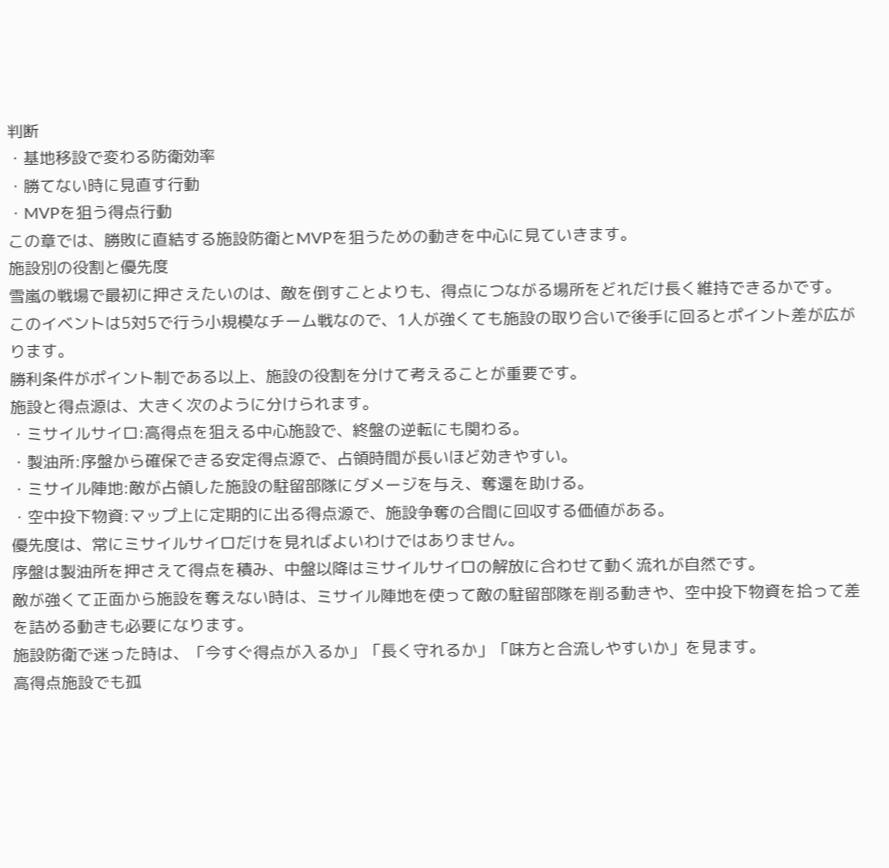判断
・基地移設で変わる防衛効率
・勝てない時に見直す行動
・MVPを狙う得点行動
この章では、勝敗に直結する施設防衛とMVPを狙うための動きを中心に見ていきます。
施設別の役割と優先度
雪嵐の戦場で最初に押さえたいのは、敵を倒すことよりも、得点につながる場所をどれだけ長く維持できるかです。
このイベントは5対5で行う小規模なチーム戦なので、1人が強くても施設の取り合いで後手に回るとポイント差が広がります。
勝利条件がポイント制である以上、施設の役割を分けて考えることが重要です。
施設と得点源は、大きく次のように分けられます。
・ミサイルサイロ:高得点を狙える中心施設で、終盤の逆転にも関わる。
・製油所:序盤から確保できる安定得点源で、占領時間が長いほど効きやすい。
・ミサイル陣地:敵が占領した施設の駐留部隊にダメージを与え、奪還を助ける。
・空中投下物資:マップ上に定期的に出る得点源で、施設争奪の合間に回収する価値がある。
優先度は、常にミサイルサイロだけを見ればよいわけではありません。
序盤は製油所を押さえて得点を積み、中盤以降はミサイルサイロの解放に合わせて動く流れが自然です。
敵が強くて正面から施設を奪えない時は、ミサイル陣地を使って敵の駐留部隊を削る動きや、空中投下物資を拾って差を詰める動きも必要になります。
施設防衛で迷った時は、「今すぐ得点が入るか」「長く守れるか」「味方と合流しやすいか」を見ます。
高得点施設でも孤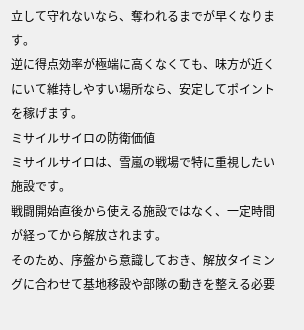立して守れないなら、奪われるまでが早くなります。
逆に得点効率が極端に高くなくても、味方が近くにいて維持しやすい場所なら、安定してポイントを稼げます。
ミサイルサイロの防衛価値
ミサイルサイロは、雪嵐の戦場で特に重視したい施設です。
戦闘開始直後から使える施設ではなく、一定時間が経ってから解放されます。
そのため、序盤から意識しておき、解放タイミングに合わせて基地移設や部隊の動きを整える必要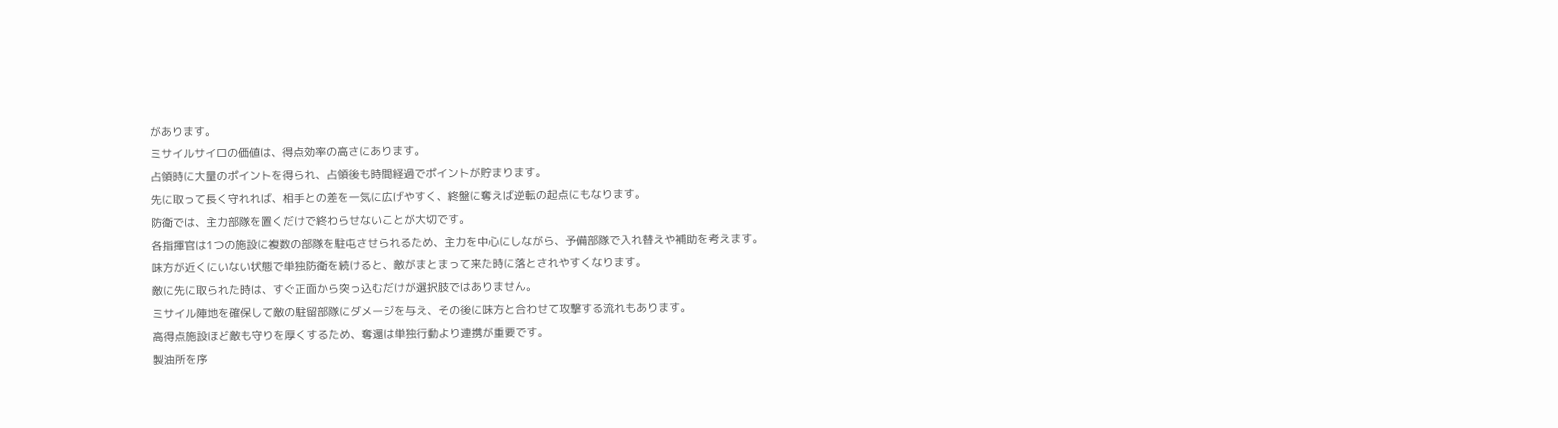があります。
ミサイルサイロの価値は、得点効率の高さにあります。
占領時に大量のポイントを得られ、占領後も時間経過でポイントが貯まります。
先に取って長く守れれば、相手との差を一気に広げやすく、終盤に奪えば逆転の起点にもなります。
防衛では、主力部隊を置くだけで終わらせないことが大切です。
各指揮官は1つの施設に複数の部隊を駐屯させられるため、主力を中心にしながら、予備部隊で入れ替えや補助を考えます。
味方が近くにいない状態で単独防衛を続けると、敵がまとまって来た時に落とされやすくなります。
敵に先に取られた時は、すぐ正面から突っ込むだけが選択肢ではありません。
ミサイル陣地を確保して敵の駐留部隊にダメージを与え、その後に味方と合わせて攻撃する流れもあります。
高得点施設ほど敵も守りを厚くするため、奪還は単独行動より連携が重要です。
製油所を序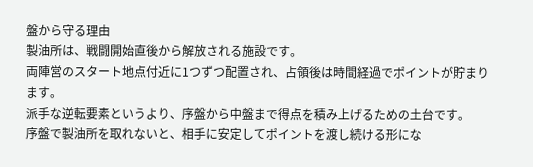盤から守る理由
製油所は、戦闘開始直後から解放される施設です。
両陣営のスタート地点付近に1つずつ配置され、占領後は時間経過でポイントが貯まります。
派手な逆転要素というより、序盤から中盤まで得点を積み上げるための土台です。
序盤で製油所を取れないと、相手に安定してポイントを渡し続ける形にな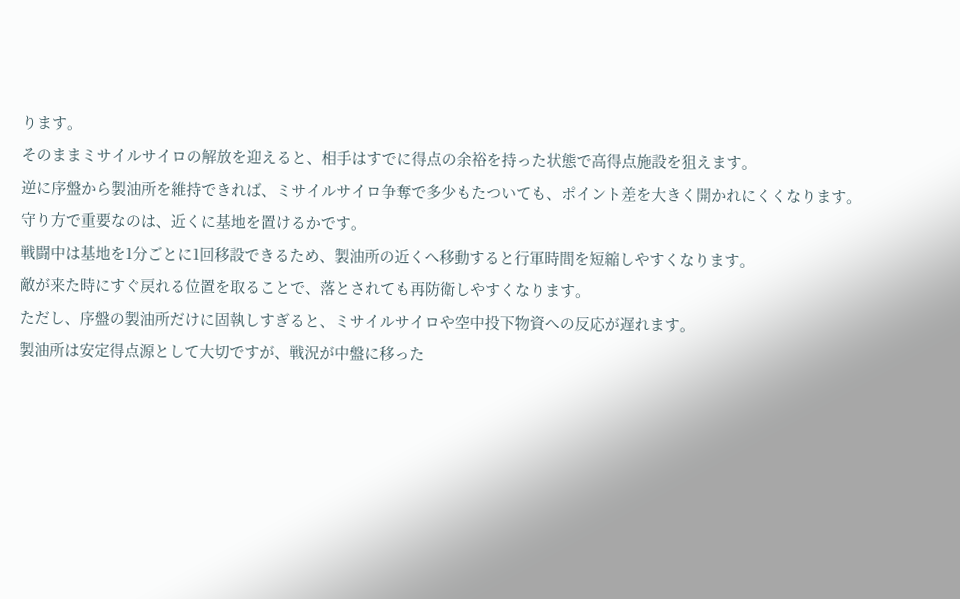ります。
そのままミサイルサイロの解放を迎えると、相手はすでに得点の余裕を持った状態で高得点施設を狙えます。
逆に序盤から製油所を維持できれば、ミサイルサイロ争奪で多少もたついても、ポイント差を大きく開かれにくくなります。
守り方で重要なのは、近くに基地を置けるかです。
戦闘中は基地を1分ごとに1回移設できるため、製油所の近くへ移動すると行軍時間を短縮しやすくなります。
敵が来た時にすぐ戻れる位置を取ることで、落とされても再防衛しやすくなります。
ただし、序盤の製油所だけに固執しすぎると、ミサイルサイロや空中投下物資への反応が遅れます。
製油所は安定得点源として大切ですが、戦況が中盤に移った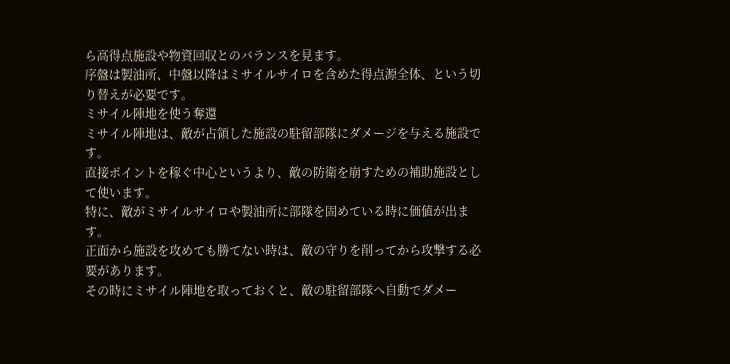ら高得点施設や物資回収とのバランスを見ます。
序盤は製油所、中盤以降はミサイルサイロを含めた得点源全体、という切り替えが必要です。
ミサイル陣地を使う奪還
ミサイル陣地は、敵が占領した施設の駐留部隊にダメージを与える施設です。
直接ポイントを稼ぐ中心というより、敵の防衛を崩すための補助施設として使います。
特に、敵がミサイルサイロや製油所に部隊を固めている時に価値が出ます。
正面から施設を攻めても勝てない時は、敵の守りを削ってから攻撃する必要があります。
その時にミサイル陣地を取っておくと、敵の駐留部隊へ自動でダメー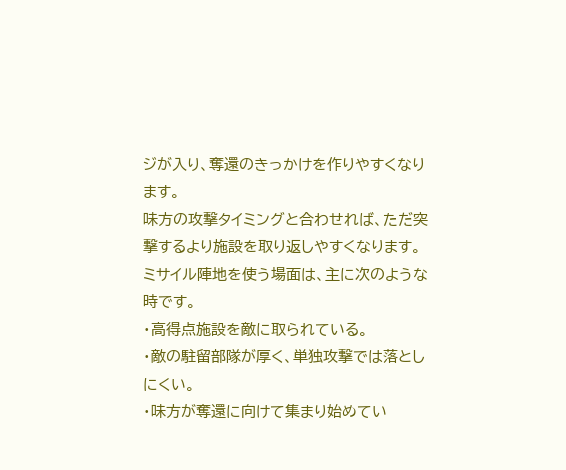ジが入り、奪還のきっかけを作りやすくなります。
味方の攻撃タイミングと合わせれば、ただ突撃するより施設を取り返しやすくなります。
ミサイル陣地を使う場面は、主に次のような時です。
・高得点施設を敵に取られている。
・敵の駐留部隊が厚く、単独攻撃では落としにくい。
・味方が奪還に向けて集まり始めてい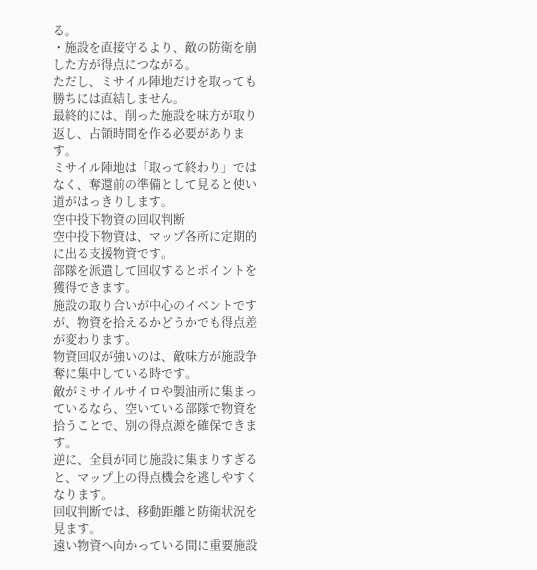る。
・施設を直接守るより、敵の防衛を崩した方が得点につながる。
ただし、ミサイル陣地だけを取っても勝ちには直結しません。
最終的には、削った施設を味方が取り返し、占領時間を作る必要があります。
ミサイル陣地は「取って終わり」ではなく、奪還前の準備として見ると使い道がはっきりします。
空中投下物資の回収判断
空中投下物資は、マップ各所に定期的に出る支援物資です。
部隊を派遣して回収するとポイントを獲得できます。
施設の取り合いが中心のイベントですが、物資を拾えるかどうかでも得点差が変わります。
物資回収が強いのは、敵味方が施設争奪に集中している時です。
敵がミサイルサイロや製油所に集まっているなら、空いている部隊で物資を拾うことで、別の得点源を確保できます。
逆に、全員が同じ施設に集まりすぎると、マップ上の得点機会を逃しやすくなります。
回収判断では、移動距離と防衛状況を見ます。
遠い物資へ向かっている間に重要施設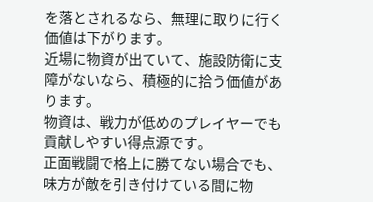を落とされるなら、無理に取りに行く価値は下がります。
近場に物資が出ていて、施設防衛に支障がないなら、積極的に拾う価値があります。
物資は、戦力が低めのプレイヤーでも貢献しやすい得点源です。
正面戦闘で格上に勝てない場合でも、味方が敵を引き付けている間に物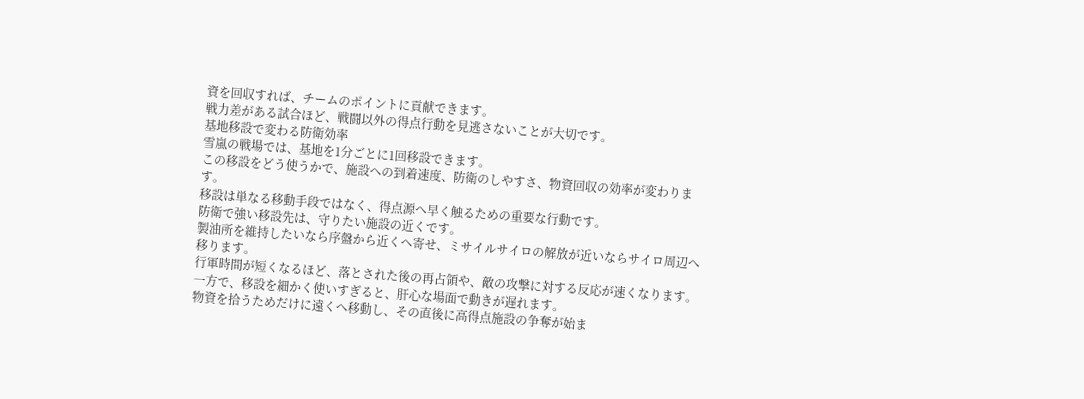資を回収すれば、チームのポイントに貢献できます。
戦力差がある試合ほど、戦闘以外の得点行動を見逃さないことが大切です。
基地移設で変わる防衛効率
雪嵐の戦場では、基地を1分ごとに1回移設できます。
この移設をどう使うかで、施設への到着速度、防衛のしやすさ、物資回収の効率が変わります。
移設は単なる移動手段ではなく、得点源へ早く触るための重要な行動です。
防衛で強い移設先は、守りたい施設の近くです。
製油所を維持したいなら序盤から近くへ寄せ、ミサイルサイロの解放が近いならサイロ周辺へ移ります。
行軍時間が短くなるほど、落とされた後の再占領や、敵の攻撃に対する反応が速くなります。
一方で、移設を細かく使いすぎると、肝心な場面で動きが遅れます。
物資を拾うためだけに遠くへ移動し、その直後に高得点施設の争奪が始ま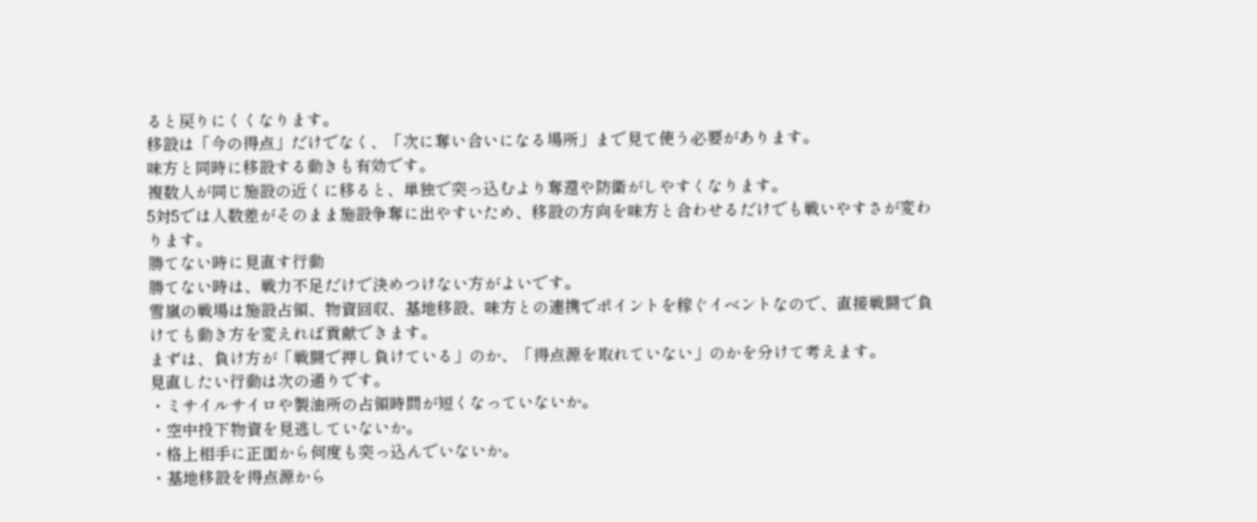ると戻りにくくなります。
移設は「今の得点」だけでなく、「次に奪い合いになる場所」まで見て使う必要があります。
味方と同時に移設する動きも有効です。
複数人が同じ施設の近くに移ると、単独で突っ込むより奪還や防衛がしやすくなります。
5対5では人数差がそのまま施設争奪に出やすいため、移設の方向を味方と合わせるだけでも戦いやすさが変わります。
勝てない時に見直す行動
勝てない時は、戦力不足だけで決めつけない方がよいです。
雪嵐の戦場は施設占領、物資回収、基地移設、味方との連携でポイントを稼ぐイベントなので、直接戦闘で負けても動き方を変えれば貢献できます。
まずは、負け方が「戦闘で押し負けている」のか、「得点源を取れていない」のかを分けて考えます。
見直したい行動は次の通りです。
・ミサイルサイロや製油所の占領時間が短くなっていないか。
・空中投下物資を見逃していないか。
・格上相手に正面から何度も突っ込んでいないか。
・基地移設を得点源から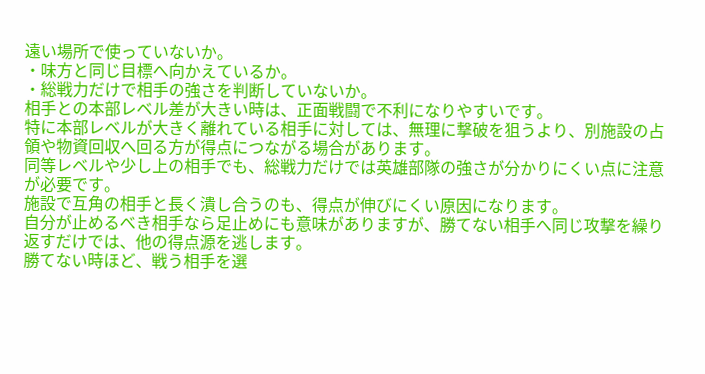遠い場所で使っていないか。
・味方と同じ目標へ向かえているか。
・総戦力だけで相手の強さを判断していないか。
相手との本部レベル差が大きい時は、正面戦闘で不利になりやすいです。
特に本部レベルが大きく離れている相手に対しては、無理に撃破を狙うより、別施設の占領や物資回収へ回る方が得点につながる場合があります。
同等レベルや少し上の相手でも、総戦力だけでは英雄部隊の強さが分かりにくい点に注意が必要です。
施設で互角の相手と長く潰し合うのも、得点が伸びにくい原因になります。
自分が止めるべき相手なら足止めにも意味がありますが、勝てない相手へ同じ攻撃を繰り返すだけでは、他の得点源を逃します。
勝てない時ほど、戦う相手を選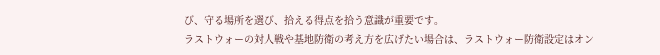び、守る場所を選び、拾える得点を拾う意識が重要です。
ラストウォーの対人戦や基地防衛の考え方を広げたい場合は、ラストウォー防衛設定はオン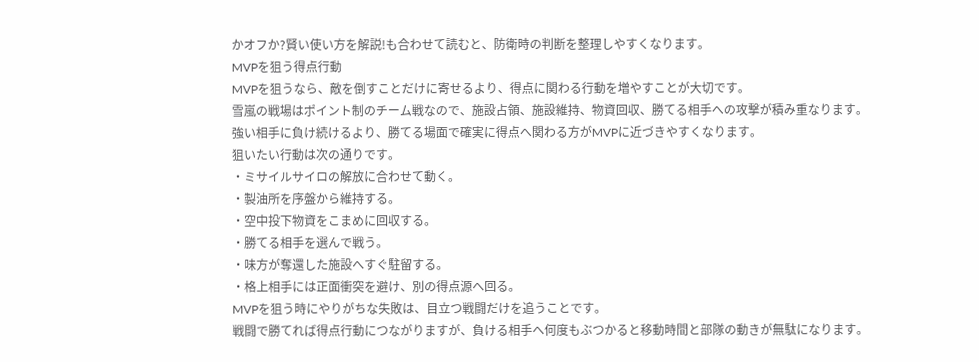かオフか?賢い使い方を解説!も合わせて読むと、防衛時の判断を整理しやすくなります。
MVPを狙う得点行動
MVPを狙うなら、敵を倒すことだけに寄せるより、得点に関わる行動を増やすことが大切です。
雪嵐の戦場はポイント制のチーム戦なので、施設占領、施設維持、物資回収、勝てる相手への攻撃が積み重なります。
強い相手に負け続けるより、勝てる場面で確実に得点へ関わる方がMVPに近づきやすくなります。
狙いたい行動は次の通りです。
・ミサイルサイロの解放に合わせて動く。
・製油所を序盤から維持する。
・空中投下物資をこまめに回収する。
・勝てる相手を選んで戦う。
・味方が奪還した施設へすぐ駐留する。
・格上相手には正面衝突を避け、別の得点源へ回る。
MVPを狙う時にやりがちな失敗は、目立つ戦闘だけを追うことです。
戦闘で勝てれば得点行動につながりますが、負ける相手へ何度もぶつかると移動時間と部隊の動きが無駄になります。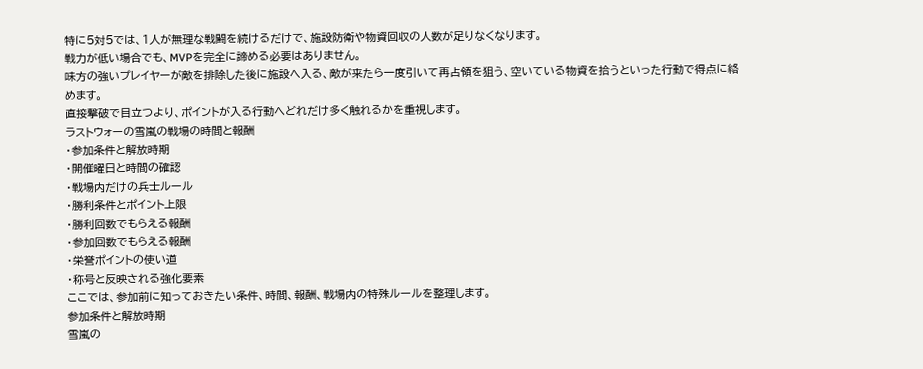特に5対5では、1人が無理な戦闘を続けるだけで、施設防衛や物資回収の人数が足りなくなります。
戦力が低い場合でも、MVPを完全に諦める必要はありません。
味方の強いプレイヤーが敵を排除した後に施設へ入る、敵が来たら一度引いて再占領を狙う、空いている物資を拾うといった行動で得点に絡めます。
直接撃破で目立つより、ポイントが入る行動へどれだけ多く触れるかを重視します。
ラストウォーの雪嵐の戦場の時間と報酬
・参加条件と解放時期
・開催曜日と時間の確認
・戦場内だけの兵士ルール
・勝利条件とポイント上限
・勝利回数でもらえる報酬
・参加回数でもらえる報酬
・栄誉ポイントの使い道
・称号と反映される強化要素
ここでは、参加前に知っておきたい条件、時間、報酬、戦場内の特殊ルールを整理します。
参加条件と解放時期
雪嵐の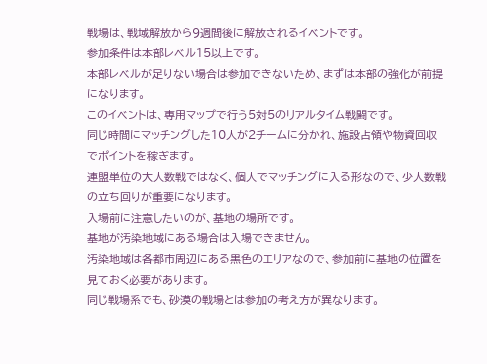戦場は、戦域解放から9週間後に解放されるイベントです。
参加条件は本部レベル15以上です。
本部レベルが足りない場合は参加できないため、まずは本部の強化が前提になります。
このイベントは、専用マップで行う5対5のリアルタイム戦闘です。
同じ時間にマッチングした10人が2チームに分かれ、施設占領や物資回収でポイントを稼ぎます。
連盟単位の大人数戦ではなく、個人でマッチングに入る形なので、少人数戦の立ち回りが重要になります。
入場前に注意したいのが、基地の場所です。
基地が汚染地域にある場合は入場できません。
汚染地域は各都市周辺にある黒色のエリアなので、参加前に基地の位置を見ておく必要があります。
同じ戦場系でも、砂漠の戦場とは参加の考え方が異なります。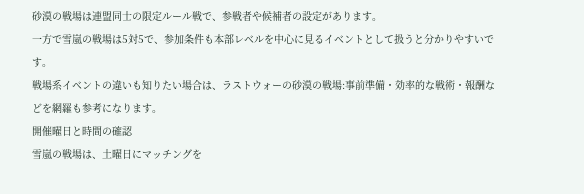砂漠の戦場は連盟同士の限定ルール戦で、参戦者や候補者の設定があります。
一方で雪嵐の戦場は5対5で、参加条件も本部レベルを中心に見るイベントとして扱うと分かりやすいです。
戦場系イベントの違いも知りたい場合は、ラストウォーの砂漠の戦場:事前準備・効率的な戦術・報酬などを網羅も参考になります。
開催曜日と時間の確認
雪嵐の戦場は、土曜日にマッチングを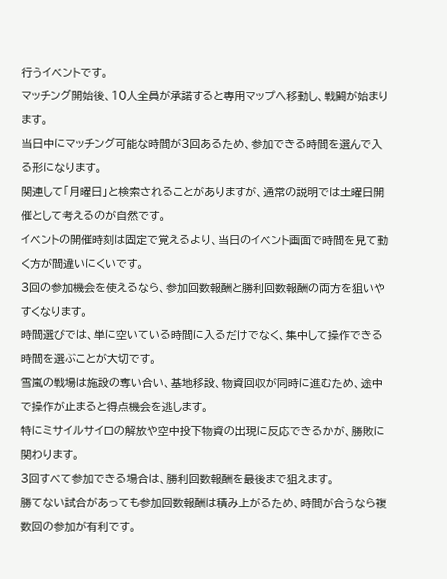行うイベントです。
マッチング開始後、10人全員が承諾すると専用マップへ移動し、戦闘が始まります。
当日中にマッチング可能な時間が3回あるため、参加できる時間を選んで入る形になります。
関連して「月曜日」と検索されることがありますが、通常の説明では土曜日開催として考えるのが自然です。
イベントの開催時刻は固定で覚えるより、当日のイベント画面で時間を見て動く方が間違いにくいです。
3回の参加機会を使えるなら、参加回数報酬と勝利回数報酬の両方を狙いやすくなります。
時間選びでは、単に空いている時間に入るだけでなく、集中して操作できる時間を選ぶことが大切です。
雪嵐の戦場は施設の奪い合い、基地移設、物資回収が同時に進むため、途中で操作が止まると得点機会を逃します。
特にミサイルサイロの解放や空中投下物資の出現に反応できるかが、勝敗に関わります。
3回すべて参加できる場合は、勝利回数報酬を最後まで狙えます。
勝てない試合があっても参加回数報酬は積み上がるため、時間が合うなら複数回の参加が有利です。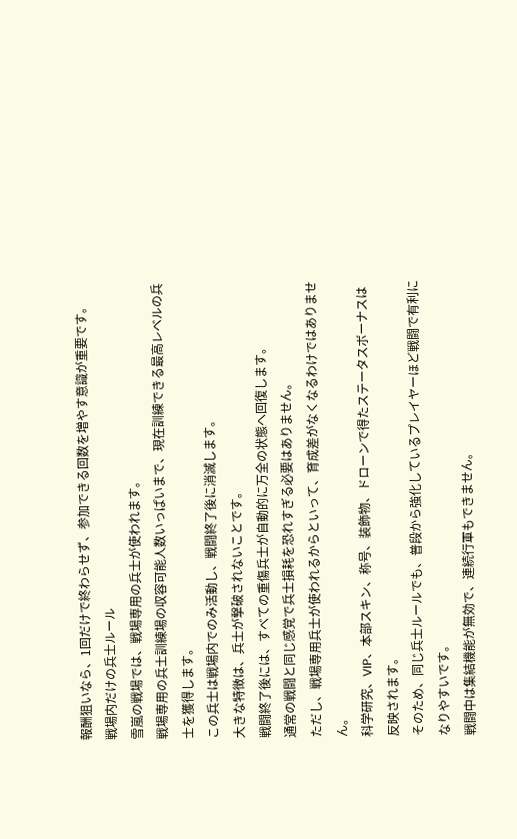報酬狙いなら、1回だけで終わらせず、参加できる回数を増やす意識が重要です。
戦場内だけの兵士ルール
雪嵐の戦場では、戦場専用の兵士が使われます。
戦場専用の兵士訓練場の収容可能人数いっぱいまで、現在訓練できる最高レベルの兵士を獲得します。
この兵士は戦場内でのみ活動し、戦闘終了後に消滅します。
大きな特徴は、兵士が撃破されないことです。
戦闘終了後には、すべての重傷兵士が自動的に万全の状態へ回復します。
通常の戦闘と同じ感覚で兵士損耗を恐れすぎる必要はありません。
ただし、戦場専用兵士が使われるからといって、育成差がなくなるわけではありません。
科学研究、VIP、本部スキン、称号、装飾物、ドローンで得たステータスボーナスは反映されます。
そのため、同じ兵士ルールでも、普段から強化しているプレイヤーほど戦闘で有利になりやすいです。
戦闘中は集結機能が無効で、連続行軍もできません。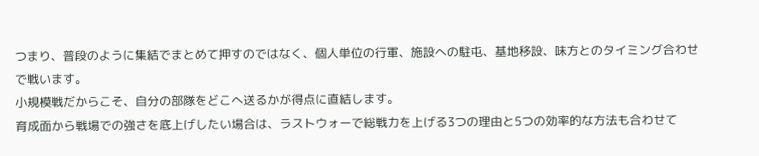つまり、普段のように集結でまとめて押すのではなく、個人単位の行軍、施設への駐屯、基地移設、味方とのタイミング合わせで戦います。
小規模戦だからこそ、自分の部隊をどこへ送るかが得点に直結します。
育成面から戦場での強さを底上げしたい場合は、ラストウォーで総戦力を上げる3つの理由と5つの効率的な方法も合わせて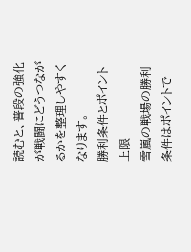読むと、普段の強化が戦闘にどうつながるかを整理しやすくなります。
勝利条件とポイント上限
雪嵐の戦場の勝利条件はポイントで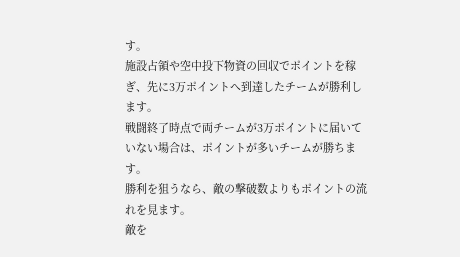す。
施設占領や空中投下物資の回収でポイントを稼ぎ、先に3万ポイントへ到達したチームが勝利します。
戦闘終了時点で両チームが3万ポイントに届いていない場合は、ポイントが多いチームが勝ちます。
勝利を狙うなら、敵の撃破数よりもポイントの流れを見ます。
敵を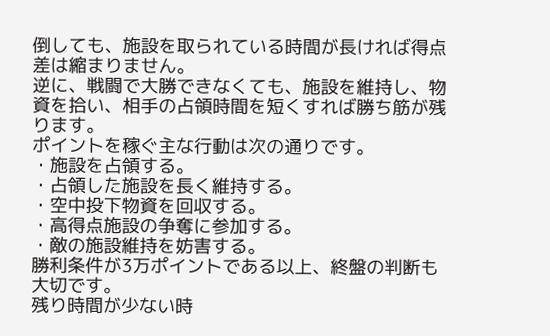倒しても、施設を取られている時間が長ければ得点差は縮まりません。
逆に、戦闘で大勝できなくても、施設を維持し、物資を拾い、相手の占領時間を短くすれば勝ち筋が残ります。
ポイントを稼ぐ主な行動は次の通りです。
・施設を占領する。
・占領した施設を長く維持する。
・空中投下物資を回収する。
・高得点施設の争奪に参加する。
・敵の施設維持を妨害する。
勝利条件が3万ポイントである以上、終盤の判断も大切です。
残り時間が少ない時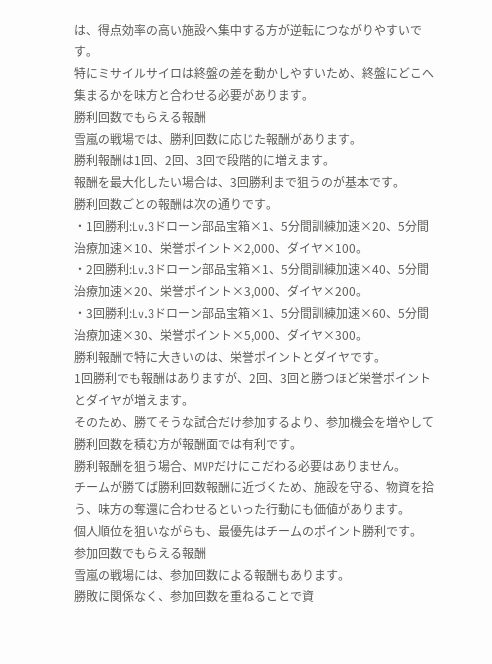は、得点効率の高い施設へ集中する方が逆転につながりやすいです。
特にミサイルサイロは終盤の差を動かしやすいため、終盤にどこへ集まるかを味方と合わせる必要があります。
勝利回数でもらえる報酬
雪嵐の戦場では、勝利回数に応じた報酬があります。
勝利報酬は1回、2回、3回で段階的に増えます。
報酬を最大化したい場合は、3回勝利まで狙うのが基本です。
勝利回数ごとの報酬は次の通りです。
・1回勝利:Lv.3ドローン部品宝箱×1、5分間訓練加速×20、5分間治療加速×10、栄誉ポイント×2,000、ダイヤ×100。
・2回勝利:Lv.3ドローン部品宝箱×1、5分間訓練加速×40、5分間治療加速×20、栄誉ポイント×3,000、ダイヤ×200。
・3回勝利:Lv.3ドローン部品宝箱×1、5分間訓練加速×60、5分間治療加速×30、栄誉ポイント×5,000、ダイヤ×300。
勝利報酬で特に大きいのは、栄誉ポイントとダイヤです。
1回勝利でも報酬はありますが、2回、3回と勝つほど栄誉ポイントとダイヤが増えます。
そのため、勝てそうな試合だけ参加するより、参加機会を増やして勝利回数を積む方が報酬面では有利です。
勝利報酬を狙う場合、MVPだけにこだわる必要はありません。
チームが勝てば勝利回数報酬に近づくため、施設を守る、物資を拾う、味方の奪還に合わせるといった行動にも価値があります。
個人順位を狙いながらも、最優先はチームのポイント勝利です。
参加回数でもらえる報酬
雪嵐の戦場には、参加回数による報酬もあります。
勝敗に関係なく、参加回数を重ねることで資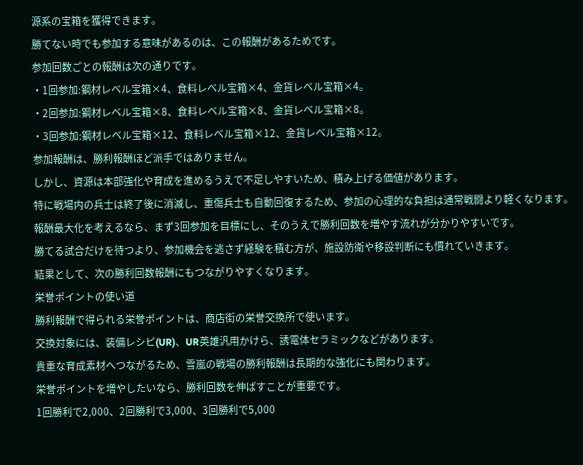源系の宝箱を獲得できます。
勝てない時でも参加する意味があるのは、この報酬があるためです。
参加回数ごとの報酬は次の通りです。
・1回参加:鋼材レベル宝箱×4、食料レベル宝箱×4、金貨レベル宝箱×4。
・2回参加:鋼材レベル宝箱×8、食料レベル宝箱×8、金貨レベル宝箱×8。
・3回参加:鋼材レベル宝箱×12、食料レベル宝箱×12、金貨レベル宝箱×12。
参加報酬は、勝利報酬ほど派手ではありません。
しかし、資源は本部強化や育成を進めるうえで不足しやすいため、積み上げる価値があります。
特に戦場内の兵士は終了後に消滅し、重傷兵士も自動回復するため、参加の心理的な負担は通常戦闘より軽くなります。
報酬最大化を考えるなら、まず3回参加を目標にし、そのうえで勝利回数を増やす流れが分かりやすいです。
勝てる試合だけを待つより、参加機会を逃さず経験を積む方が、施設防衛や移設判断にも慣れていきます。
結果として、次の勝利回数報酬にもつながりやすくなります。
栄誉ポイントの使い道
勝利報酬で得られる栄誉ポイントは、商店街の栄誉交換所で使います。
交換対象には、装備レシピ(UR)、UR英雄汎用かけら、誘電体セラミックなどがあります。
貴重な育成素材へつながるため、雪嵐の戦場の勝利報酬は長期的な強化にも関わります。
栄誉ポイントを増やしたいなら、勝利回数を伸ばすことが重要です。
1回勝利で2,000、2回勝利で3,000、3回勝利で5,000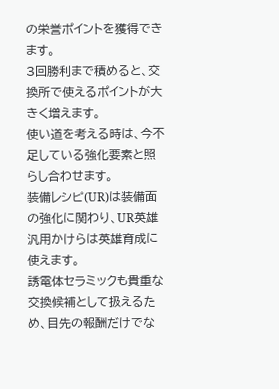の栄誉ポイントを獲得できます。
3回勝利まで積めると、交換所で使えるポイントが大きく増えます。
使い道を考える時は、今不足している強化要素と照らし合わせます。
装備レシピ(UR)は装備面の強化に関わり、UR英雄汎用かけらは英雄育成に使えます。
誘電体セラミックも貴重な交換候補として扱えるため、目先の報酬だけでな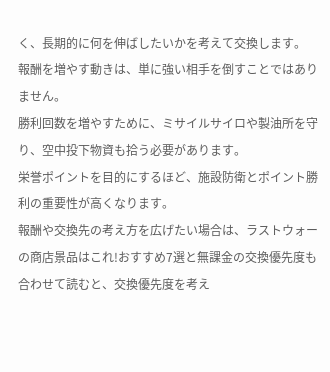く、長期的に何を伸ばしたいかを考えて交換します。
報酬を増やす動きは、単に強い相手を倒すことではありません。
勝利回数を増やすために、ミサイルサイロや製油所を守り、空中投下物資も拾う必要があります。
栄誉ポイントを目的にするほど、施設防衛とポイント勝利の重要性が高くなります。
報酬や交換先の考え方を広げたい場合は、ラストウォーの商店景品はこれ!おすすめ7選と無課金の交換優先度も合わせて読むと、交換優先度を考え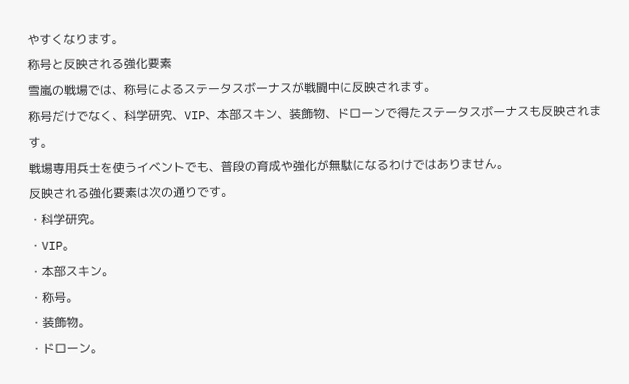やすくなります。
称号と反映される強化要素
雪嵐の戦場では、称号によるステータスボーナスが戦闘中に反映されます。
称号だけでなく、科学研究、VIP、本部スキン、装飾物、ドローンで得たステータスボーナスも反映されます。
戦場専用兵士を使うイベントでも、普段の育成や強化が無駄になるわけではありません。
反映される強化要素は次の通りです。
・科学研究。
・VIP。
・本部スキン。
・称号。
・装飾物。
・ドローン。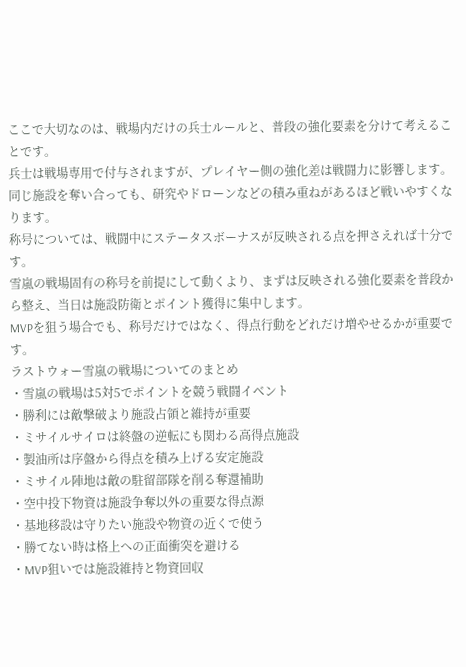ここで大切なのは、戦場内だけの兵士ルールと、普段の強化要素を分けて考えることです。
兵士は戦場専用で付与されますが、プレイヤー側の強化差は戦闘力に影響します。
同じ施設を奪い合っても、研究やドローンなどの積み重ねがあるほど戦いやすくなります。
称号については、戦闘中にステータスボーナスが反映される点を押さえれば十分です。
雪嵐の戦場固有の称号を前提にして動くより、まずは反映される強化要素を普段から整え、当日は施設防衛とポイント獲得に集中します。
MVPを狙う場合でも、称号だけではなく、得点行動をどれだけ増やせるかが重要です。
ラストウォー雪嵐の戦場についてのまとめ
・雪嵐の戦場は5対5でポイントを競う戦闘イベント
・勝利には敵撃破より施設占領と維持が重要
・ミサイルサイロは終盤の逆転にも関わる高得点施設
・製油所は序盤から得点を積み上げる安定施設
・ミサイル陣地は敵の駐留部隊を削る奪還補助
・空中投下物資は施設争奪以外の重要な得点源
・基地移設は守りたい施設や物資の近くで使う
・勝てない時は格上への正面衝突を避ける
・MVP狙いでは施設維持と物資回収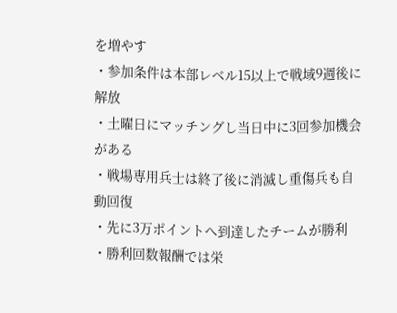を増やす
・参加条件は本部レベル15以上で戦域9週後に解放
・土曜日にマッチングし当日中に3回参加機会がある
・戦場専用兵士は終了後に消滅し重傷兵も自動回復
・先に3万ポイントへ到達したチームが勝利
・勝利回数報酬では栄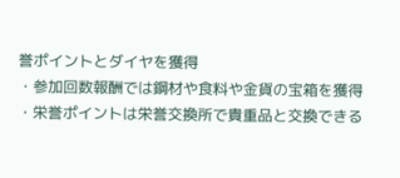誉ポイントとダイヤを獲得
・参加回数報酬では鋼材や食料や金貨の宝箱を獲得
・栄誉ポイントは栄誉交換所で貴重品と交換できる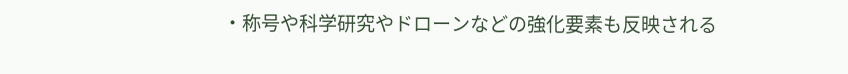・称号や科学研究やドローンなどの強化要素も反映される